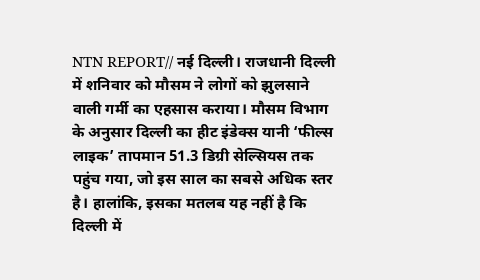NTN REPORT// नई दिल्ली। राजधानी दिल्ली में शनिवार को मौसम ने लोगों को झुलसाने वाली गर्मी का एहसास कराया। मौसम विभाग के अनुसार दिल्ली का हीट इंडेक्स यानी ‘फील्स लाइक’ तापमान 51.3 डिग्री सेल्सियस तक पहुंच गया, जो इस साल का सबसे अधिक स्तर है। हालांकि, इसका मतलब यह नहीं है कि दिल्ली में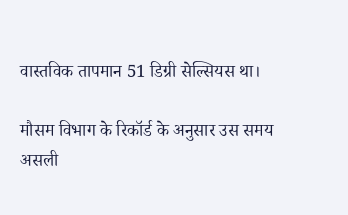वास्तविक तापमान 51 डिग्री सेल्सियस था।

मौसम विभाग के रिकॉर्ड के अनुसार उस समय असली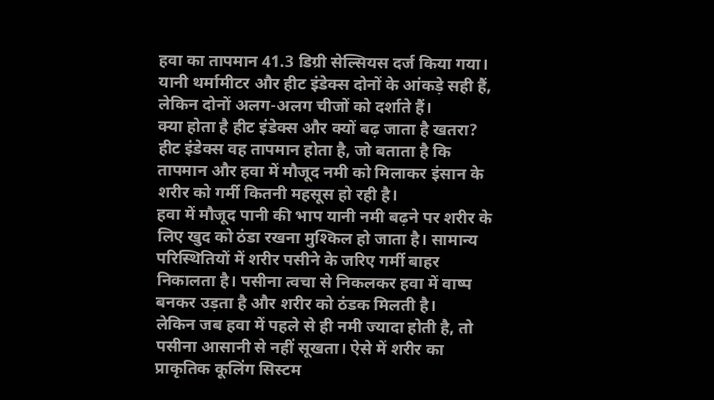हवा का तापमान 41.3 डिग्री सेल्सियस दर्ज किया गया। यानी थर्मामीटर और हीट इंडेक्स दोनों के आंकड़े सही हैं, लेकिन दोनों अलग-अलग चीजों को दर्शाते हैं।
क्या होता है हीट इंडेक्स और क्यों बढ़ जाता है खतरा?
हीट इंडेक्स वह तापमान होता है, जो बताता है कि तापमान और हवा में मौजूद नमी को मिलाकर इंसान के शरीर को गर्मी कितनी महसूस हो रही है।
हवा में मौजूद पानी की भाप यानी नमी बढ़ने पर शरीर के लिए खुद को ठंडा रखना मुश्किल हो जाता है। सामान्य परिस्थितियों में शरीर पसीने के जरिए गर्मी बाहर निकालता है। पसीना त्वचा से निकलकर हवा में वाष्प बनकर उड़ता है और शरीर को ठंडक मिलती है।
लेकिन जब हवा में पहले से ही नमी ज्यादा होती है, तो पसीना आसानी से नहीं सूखता। ऐसे में शरीर का प्राकृतिक कूलिंग सिस्टम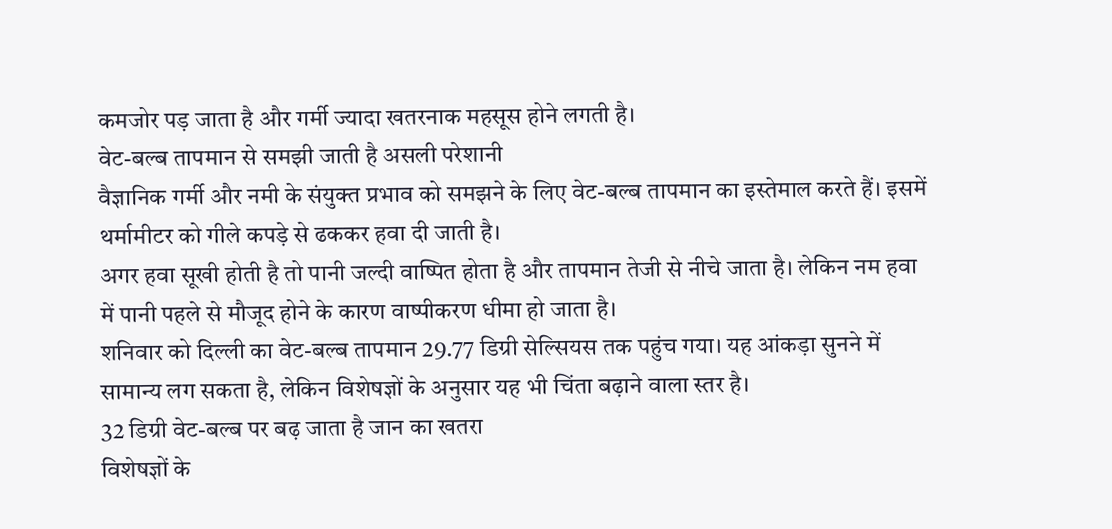कमजोर पड़ जाता है और गर्मी ज्यादा खतरनाक महसूस होने लगती है।
वेट-बल्ब तापमान से समझी जाती है असली परेशानी
वैज्ञानिक गर्मी और नमी के संयुक्त प्रभाव को समझने के लिए वेट-बल्ब तापमान का इस्तेमाल करते हैं। इसमें थर्मामीटर को गीले कपड़े से ढककर हवा दी जाती है।
अगर हवा सूखी होती है तो पानी जल्दी वाष्पित होता है और तापमान तेजी से नीचे जाता है। लेकिन नम हवा में पानी पहले से मौजूद होने के कारण वाष्पीकरण धीमा हो जाता है।
शनिवार को दिल्ली का वेट-बल्ब तापमान 29.77 डिग्री सेल्सियस तक पहुंच गया। यह आंकड़ा सुनने में सामान्य लग सकता है, लेकिन विशेषज्ञों के अनुसार यह भी चिंता बढ़ाने वाला स्तर है।
32 डिग्री वेट-बल्ब पर बढ़ जाता है जान का खतरा
विशेषज्ञों के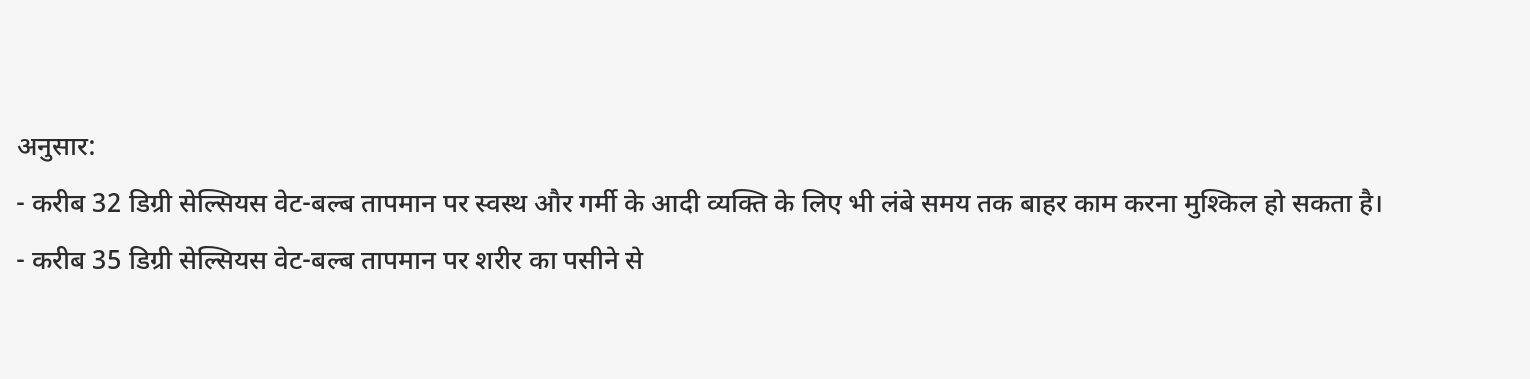अनुसार:
- करीब 32 डिग्री सेल्सियस वेट-बल्ब तापमान पर स्वस्थ और गर्मी के आदी व्यक्ति के लिए भी लंबे समय तक बाहर काम करना मुश्किल हो सकता है।
- करीब 35 डिग्री सेल्सियस वेट-बल्ब तापमान पर शरीर का पसीने से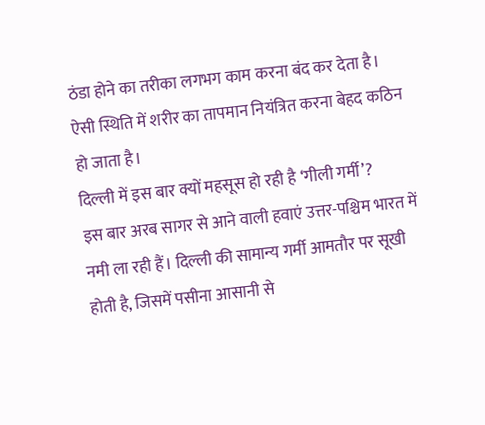ठंडा होने का तरीका लगभग काम करना बंद कर देता है।
ऐसी स्थिति में शरीर का तापमान नियंत्रित करना बेहद कठिन हो जाता है।
दिल्ली में इस बार क्यों महसूस हो रही है ‘गीली गर्मी’?
इस बार अरब सागर से आने वाली हवाएं उत्तर-पश्चिम भारत में नमी ला रही हैं। दिल्ली की सामान्य गर्मी आमतौर पर सूखी होती है, जिसमें पसीना आसानी से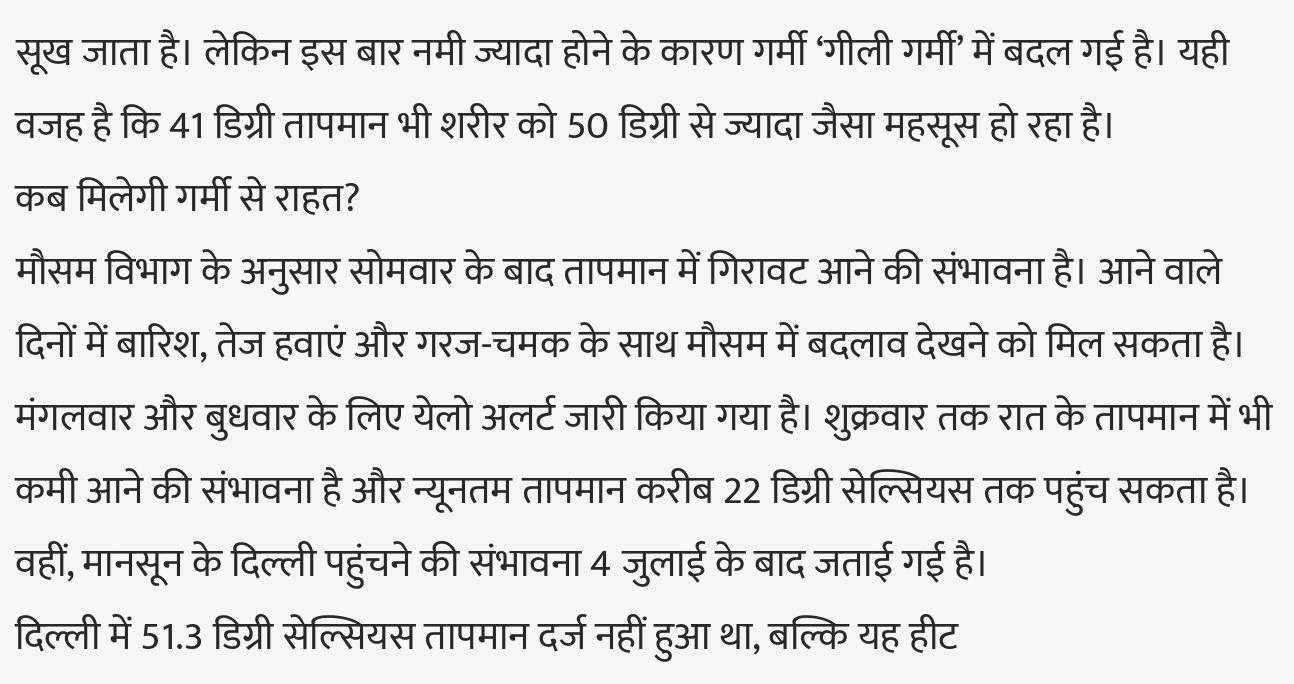सूख जाता है। लेकिन इस बार नमी ज्यादा होने के कारण गर्मी ‘गीली गर्मी’ में बदल गई है। यही वजह है कि 41 डिग्री तापमान भी शरीर को 50 डिग्री से ज्यादा जैसा महसूस हो रहा है।
कब मिलेगी गर्मी से राहत?
मौसम विभाग के अनुसार सोमवार के बाद तापमान में गिरावट आने की संभावना है। आने वाले दिनों में बारिश, तेज हवाएं और गरज-चमक के साथ मौसम में बदलाव देखने को मिल सकता है।
मंगलवार और बुधवार के लिए येलो अलर्ट जारी किया गया है। शुक्रवार तक रात के तापमान में भी कमी आने की संभावना है और न्यूनतम तापमान करीब 22 डिग्री सेल्सियस तक पहुंच सकता है।
वहीं, मानसून के दिल्ली पहुंचने की संभावना 4 जुलाई के बाद जताई गई है।
दिल्ली में 51.3 डिग्री सेल्सियस तापमान दर्ज नहीं हुआ था, बल्कि यह हीट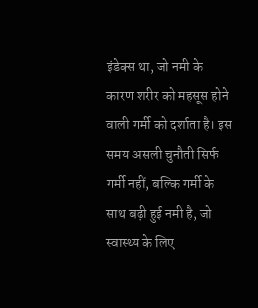इंडेक्स था, जो नमी के कारण शरीर को महसूस होने वाली गर्मी को दर्शाता है। इस समय असली चुनौती सिर्फ गर्मी नहीं, बल्कि गर्मी के साथ बढ़ी हुई नमी है, जो स्वास्थ्य के लिए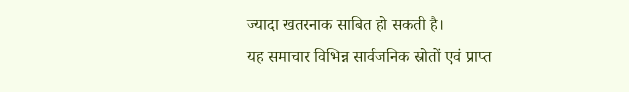ज्यादा खतरनाक साबित हो सकती है।
यह समाचार विभिन्न सार्वजनिक स्रोतों एवं प्राप्त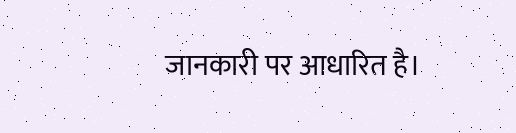जानकारी पर आधारित है।